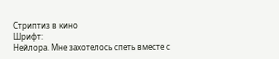Стриптиз в кино
Шрифт:
Нейлора. Мне захотелось спеть вместе с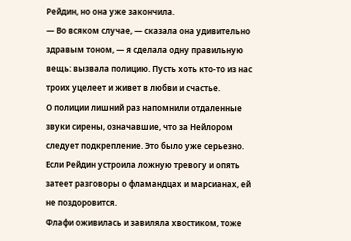Рейдин, но она уже закончила.
— Во всяком случае, — сказала она удивительно здравым тоном, — я сделала одну правильную вещь: вызвала полицию. Пусть хоть кто-то из нас троих уцелеет и живет в любви и счастье.
О полиции лишний раз напомнили отдаленные звуки сирены, означавшие, что за Нейлором следует подкрепление. Это было уже серьезно. Если Рейдин устроила ложную тревогу и опять затеет разговоры о фламандцах и марсианах, ей не поздоровится.
Флафи оживилась и завиляла хвостиком, тоже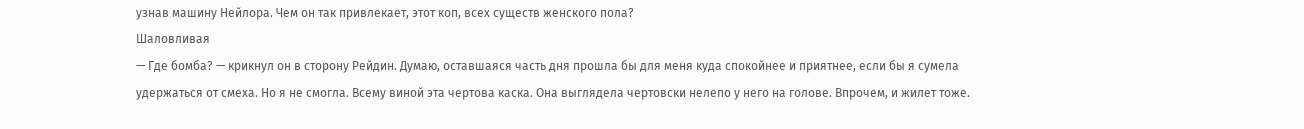узнав машину Нейлора. Чем он так привлекает, этот коп, всех существ женского пола?
Шаловливая
— Где бомба? — крикнул он в сторону Рейдин. Думаю, оставшаяся часть дня прошла бы для меня куда спокойнее и приятнее, если бы я сумела удержаться от смеха. Но я не смогла. Всему виной эта чертова каска. Она выглядела чертовски нелепо у него на голове. Впрочем, и жилет тоже.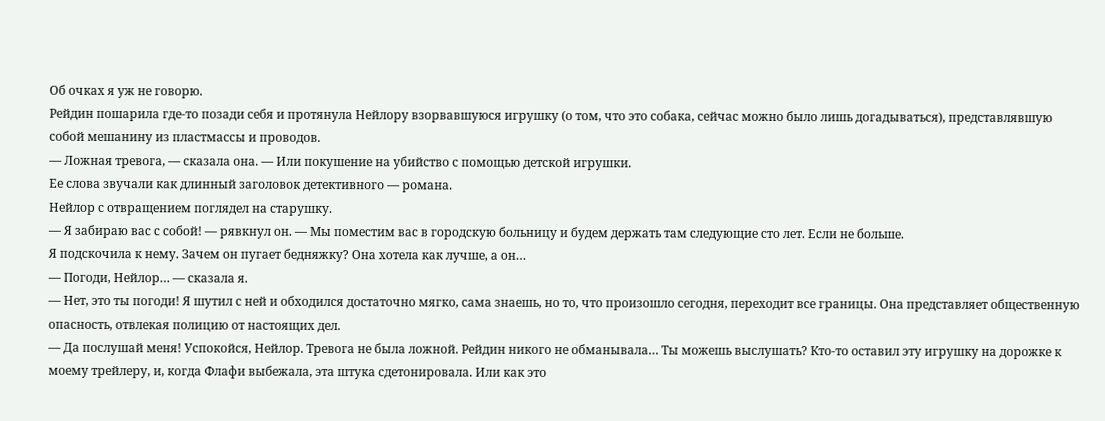Об очках я уж не говорю.
Рейдин пошарила где-то позади себя и протянула Нейлору взорвавшуюся игрушку (о том, что это собака, сейчас можно было лишь догадываться), представлявшую собой мешанину из пластмассы и проводов.
— Ложная тревога, — сказала она. — Или покушение на убийство с помощью детской игрушки.
Ее слова звучали как длинный заголовок детективного — романа.
Нейлор с отвращением поглядел на старушку.
— Я забираю вас с собой! — рявкнул он. — Мы поместим вас в городскую больницу и будем держать там следующие сто лет. Если не больше.
Я подскочила к нему. Зачем он пугает бедняжку? Она хотела как лучше, а он…
— Погоди, Нейлор… — сказала я.
— Нет, это ты погоди! Я шутил с ней и обходился достаточно мягко, сама знаешь, но то, что произошло сегодня, переходит все границы. Она представляет общественную опасность, отвлекая полицию от настоящих дел.
— Да послушай меня! Успокойся, Нейлор. Тревога не была ложной. Рейдин никого не обманывала… Ты можешь выслушать? Кто-то оставил эту игрушку на дорожке к моему трейлеру, и, когда Флафи выбежала, эта штука сдетонировала. Или как это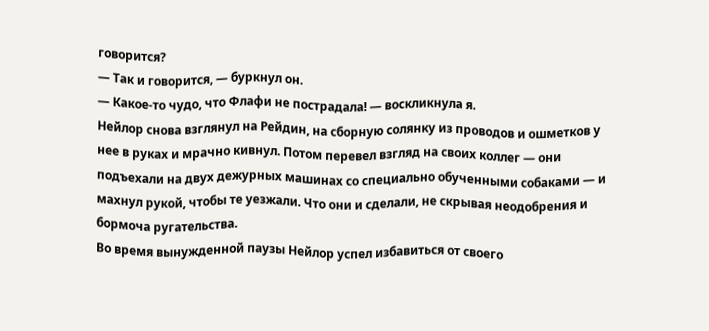говорится?
— Так и говорится, — буркнул он.
— Какое-то чудо, что Флафи не пострадала! — воскликнула я.
Нейлор снова взглянул на Рейдин, на сборную солянку из проводов и ошметков у нее в руках и мрачно кивнул. Потом перевел взгляд на своих коллег — они подъехали на двух дежурных машинах со специально обученными собаками — и махнул рукой, чтобы те уезжали. Что они и сделали, не скрывая неодобрения и бормоча ругательства.
Во время вынужденной паузы Нейлор успел избавиться от своего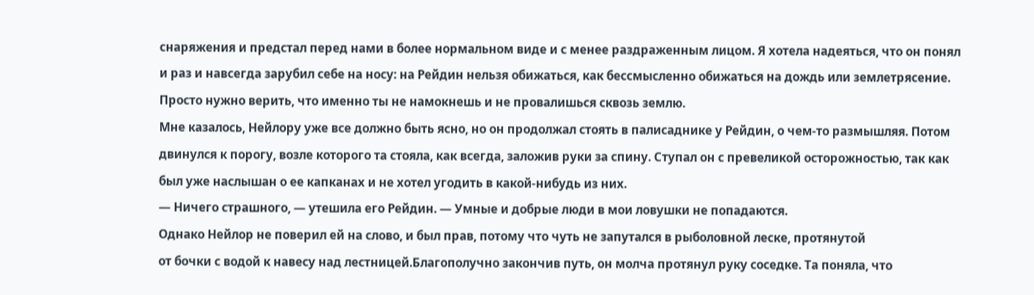снаряжения и предстал перед нами в более нормальном виде и с менее раздраженным лицом. Я хотела надеяться, что он понял и раз и навсегда зарубил себе на носу: на Рейдин нельзя обижаться, как бессмысленно обижаться на дождь или землетрясение. Просто нужно верить, что именно ты не намокнешь и не провалишься сквозь землю.
Мне казалось, Нейлору уже все должно быть ясно, но он продолжал стоять в палисаднике у Рейдин, о чем-то размышляя. Потом двинулся к порогу, возле которого та стояла, как всегда, заложив руки за спину. Ступал он с превеликой осторожностью, так как был уже наслышан о ее капканах и не хотел угодить в какой-нибудь из них.
— Ничего страшного, — утешила его Рейдин. — Умные и добрые люди в мои ловушки не попадаются.
Однако Нейлор не поверил ей на слово, и был прав, потому что чуть не запутался в рыболовной леске, протянутой
от бочки с водой к навесу над лестницей.Благополучно закончив путь, он молча протянул руку соседке. Та поняла, что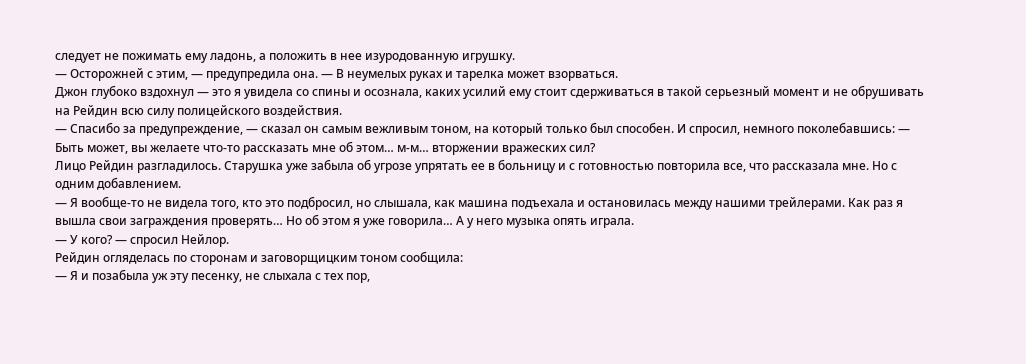следует не пожимать ему ладонь, а положить в нее изуродованную игрушку.
— Осторожней с этим, — предупредила она. — В неумелых руках и тарелка может взорваться.
Джон глубоко вздохнул — это я увидела со спины и осознала, каких усилий ему стоит сдерживаться в такой серьезный момент и не обрушивать на Рейдин всю силу полицейского воздействия.
— Спасибо за предупреждение, — сказал он самым вежливым тоном, на который только был способен. И спросил, немного поколебавшись: — Быть может, вы желаете что-то рассказать мне об этом… м-м… вторжении вражеских сил?
Лицо Рейдин разгладилось. Старушка уже забыла об угрозе упрятать ее в больницу и с готовностью повторила все, что рассказала мне. Но с одним добавлением.
— Я вообще-то не видела того, кто это подбросил, но слышала, как машина подъехала и остановилась между нашими трейлерами. Как раз я вышла свои заграждения проверять… Но об этом я уже говорила… А у него музыка опять играла.
— У кого? — спросил Нейлор.
Рейдин огляделась по сторонам и заговорщицким тоном сообщила:
— Я и позабыла уж эту песенку, не слыхала с тех пор,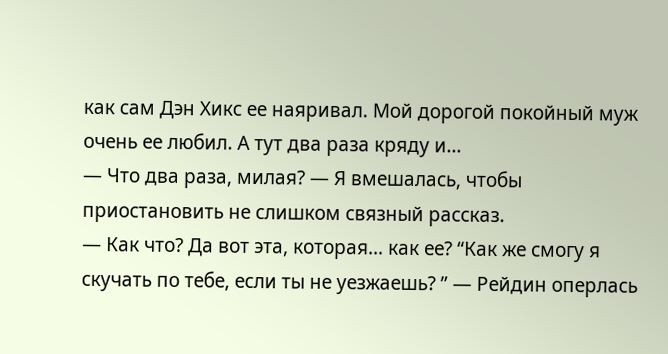как сам Дэн Хикс ее наяривал. Мой дорогой покойный муж очень ее любил. А тут два раза кряду и…
— Что два раза, милая? — Я вмешалась, чтобы приостановить не слишком связный рассказ.
— Как что? Да вот эта, которая… как ее? “Как же смогу я скучать по тебе, если ты не уезжаешь? ” — Рейдин оперлась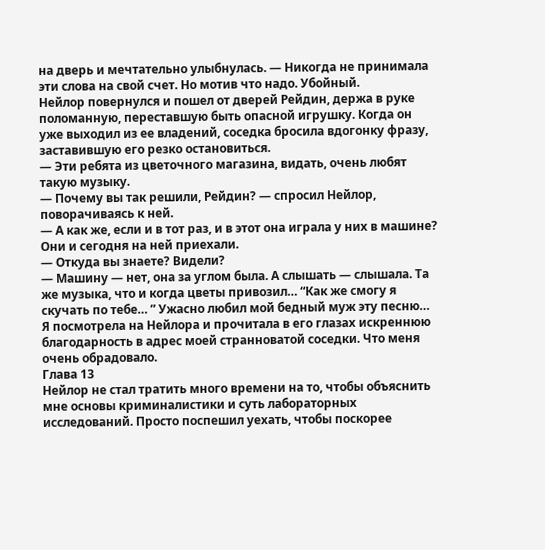на дверь и мечтательно улыбнулась. — Никогда не принимала эти слова на свой счет. Но мотив что надо. Убойный.
Нейлор повернулся и пошел от дверей Рейдин, держа в руке поломанную, переставшую быть опасной игрушку. Когда он уже выходил из ее владений, соседка бросила вдогонку фразу, заставившую его резко остановиться.
— Эти ребята из цветочного магазина, видать, очень любят такую музыку.
— Почему вы так решили, Рейдин? — спросил Нейлор, поворачиваясь к ней.
— А как же, если и в тот раз, и в этот она играла у них в машине? Они и сегодня на ней приехали.
— Откуда вы знаете? Видели?
— Машину — нет, она за углом была. А слышать — слышала. Та же музыка, что и когда цветы привозил… “Как же смогу я скучать по тебе… ” Ужасно любил мой бедный муж эту песню…
Я посмотрела на Нейлора и прочитала в его глазах искреннюю благодарность в адрес моей странноватой соседки. Что меня очень обрадовало.
Глава 13
Нейлор не стал тратить много времени на то, чтобы объяснить мне основы криминалистики и суть лабораторных исследований. Просто поспешил уехать, чтобы поскорее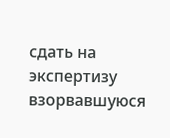сдать на экспертизу взорвавшуюся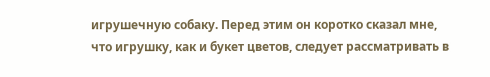игрушечную собаку. Перед этим он коротко сказал мне, что игрушку, как и букет цветов, следует рассматривать в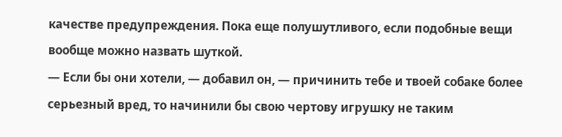качестве предупреждения. Пока еще полушутливого, если подобные вещи вообще можно назвать шуткой.
— Если бы они хотели, — добавил он, — причинить тебе и твоей собаке более серьезный вред, то начинили бы свою чертову игрушку не таким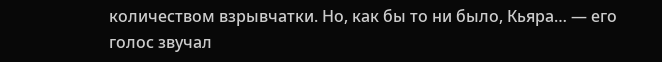количеством взрывчатки. Но, как бы то ни было, Кьяра… — его голос звучал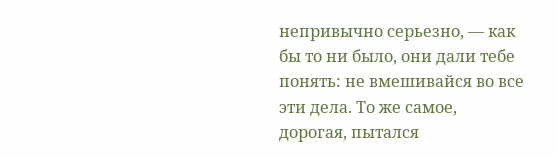непривычно серьезно, — как бы то ни было, они дали тебе понять: не вмешивайся во все эти дела. То же самое, дорогая, пытался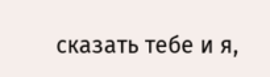сказать тебе и я,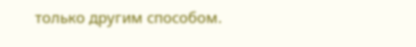только другим способом.